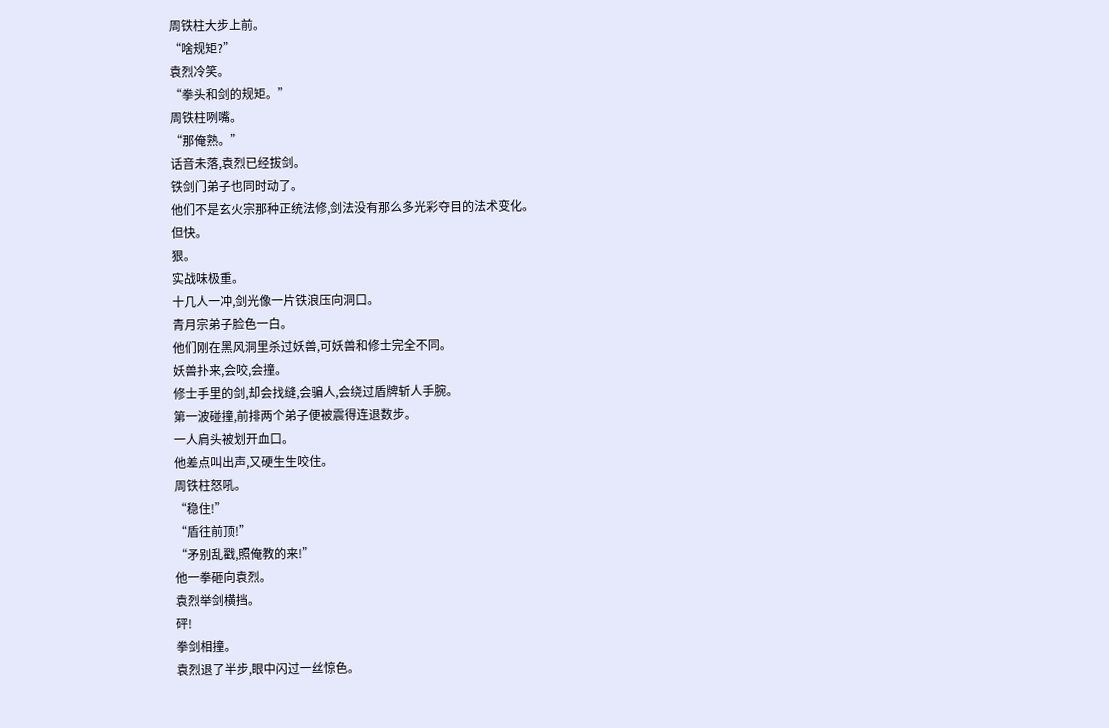周铁柱大步上前。
“啥规矩?”
袁烈冷笑。
“拳头和剑的规矩。”
周铁柱咧嘴。
“那俺熟。”
话音未落,袁烈已经拔剑。
铁剑门弟子也同时动了。
他们不是玄火宗那种正统法修,剑法没有那么多光彩夺目的法术变化。
但快。
狠。
实战味极重。
十几人一冲,剑光像一片铁浪压向洞口。
青月宗弟子脸色一白。
他们刚在黑风洞里杀过妖兽,可妖兽和修士完全不同。
妖兽扑来,会咬,会撞。
修士手里的剑,却会找缝,会骗人,会绕过盾牌斩人手腕。
第一波碰撞,前排两个弟子便被震得连退数步。
一人肩头被划开血口。
他差点叫出声,又硬生生咬住。
周铁柱怒吼。
“稳住!”
“盾往前顶!”
“矛别乱戳,照俺教的来!”
他一拳砸向袁烈。
袁烈举剑横挡。
砰!
拳剑相撞。
袁烈退了半步,眼中闪过一丝惊色。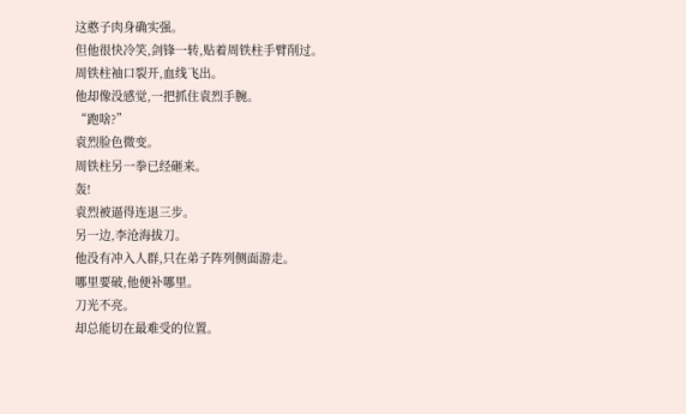这憨子肉身确实强。
但他很快冷笑,剑锋一转,贴着周铁柱手臂削过。
周铁柱袖口裂开,血线飞出。
他却像没感觉,一把抓住袁烈手腕。
“跑啥?”
袁烈脸色微变。
周铁柱另一拳已经砸来。
轰!
袁烈被逼得连退三步。
另一边,李沧海拔刀。
他没有冲入人群,只在弟子阵列侧面游走。
哪里要破,他便补哪里。
刀光不亮。
却总能切在最难受的位置。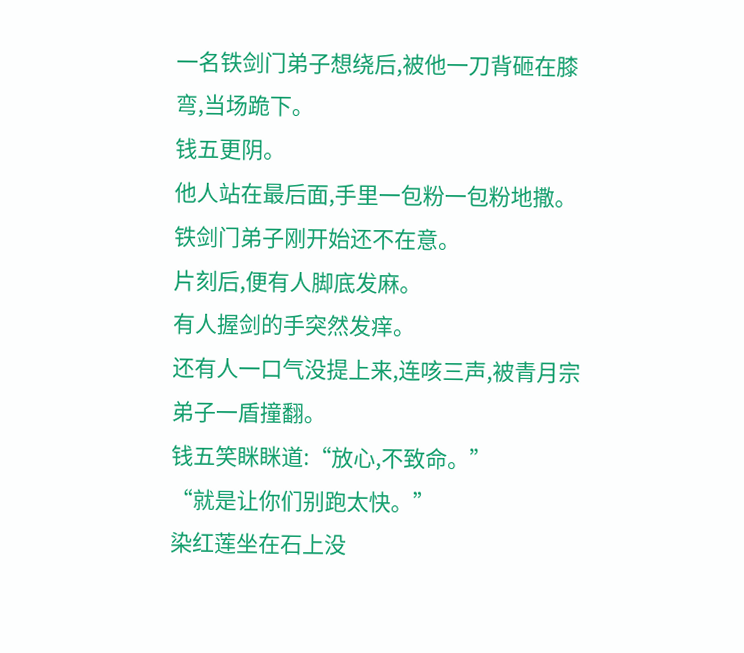一名铁剑门弟子想绕后,被他一刀背砸在膝弯,当场跪下。
钱五更阴。
他人站在最后面,手里一包粉一包粉地撒。
铁剑门弟子刚开始还不在意。
片刻后,便有人脚底发麻。
有人握剑的手突然发痒。
还有人一口气没提上来,连咳三声,被青月宗弟子一盾撞翻。
钱五笑眯眯道:“放心,不致命。”
“就是让你们别跑太快。”
染红莲坐在石上没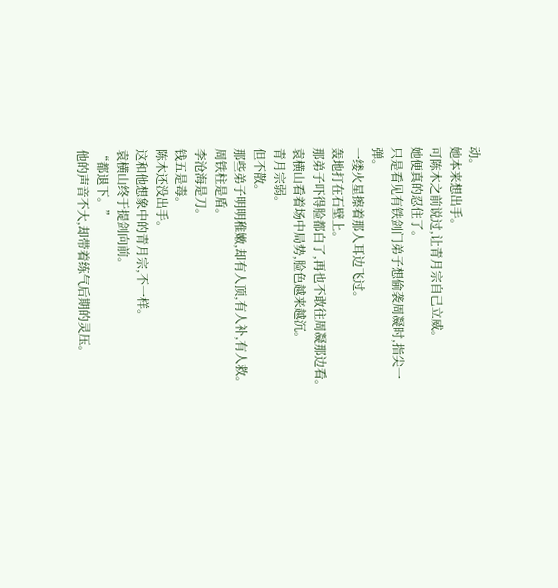动。
她本来想出手。
可陈木之前说过,让青月宗自己立威。
她便真的忍住了。
只是看见有铁剑门弟子想偷袭周凝时,指尖一弹。
一缕火星擦着那人耳边飞过。
轰地打在石壁上。
那弟子吓得脸都白了,再也不敢往周凝那边看。
袁横山看着场中局势,脸色越来越沉。
青月宗弱。
但不散。
那些弟子明明稚嫩,却有人顶,有人补,有人救。
周铁柱是盾。
李沧海是刀。
钱五是毒。
陈木还没出手。
这和他想象中的青月宗,不一样。
袁横山终于提剑向前。
“都退下。”
他的声音不大,却带着练气后期的灵压。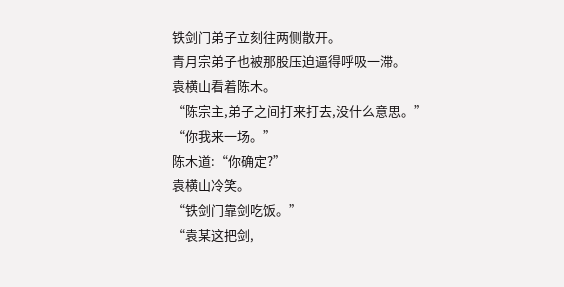铁剑门弟子立刻往两侧散开。
青月宗弟子也被那股压迫逼得呼吸一滞。
袁横山看着陈木。
“陈宗主,弟子之间打来打去,没什么意思。”
“你我来一场。”
陈木道:“你确定?”
袁横山冷笑。
“铁剑门靠剑吃饭。”
“袁某这把剑,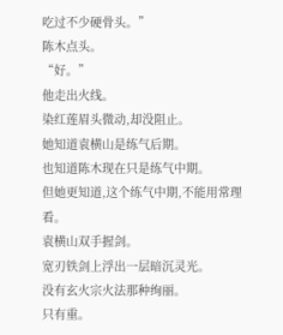吃过不少硬骨头。”
陈木点头。
“好。”
他走出火线。
染红莲眉头微动,却没阻止。
她知道袁横山是练气后期。
也知道陈木现在只是练气中期。
但她更知道,这个练气中期,不能用常理看。
袁横山双手握剑。
宽刃铁剑上浮出一层暗沉灵光。
没有玄火宗火法那种绚丽。
只有重。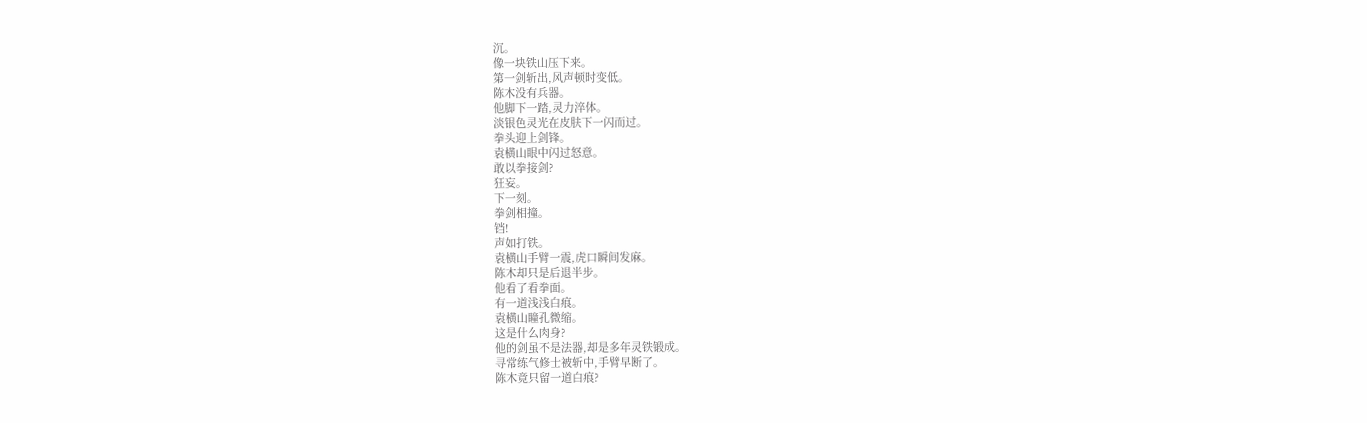沉。
像一块铁山压下来。
第一剑斩出,风声顿时变低。
陈木没有兵器。
他脚下一踏,灵力淬体。
淡银色灵光在皮肤下一闪而过。
拳头迎上剑锋。
袁横山眼中闪过怒意。
敢以拳接剑?
狂妄。
下一刻。
拳剑相撞。
铛!
声如打铁。
袁横山手臂一震,虎口瞬间发麻。
陈木却只是后退半步。
他看了看拳面。
有一道浅浅白痕。
袁横山瞳孔微缩。
这是什么肉身?
他的剑虽不是法器,却是多年灵铁锻成。
寻常练气修士被斩中,手臂早断了。
陈木竟只留一道白痕?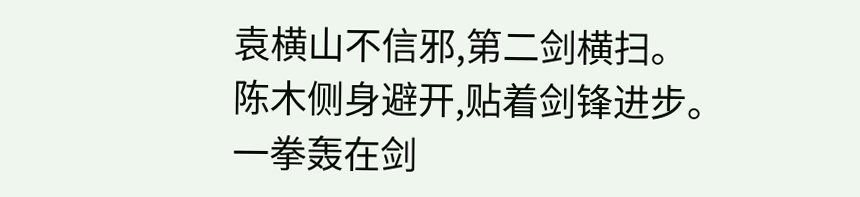袁横山不信邪,第二剑横扫。
陈木侧身避开,贴着剑锋进步。
一拳轰在剑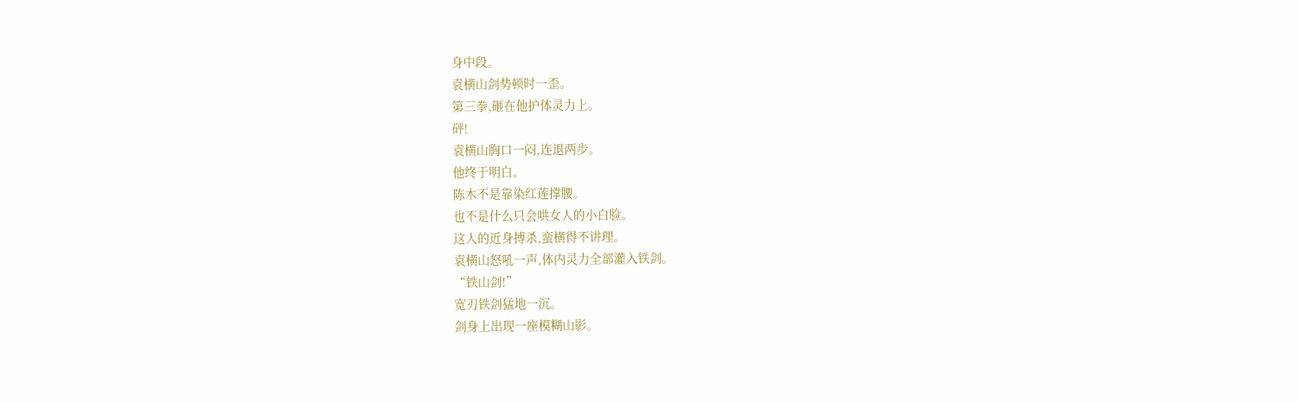身中段。
袁横山剑势顿时一歪。
第三拳,砸在他护体灵力上。
砰!
袁横山胸口一闷,连退两步。
他终于明白。
陈木不是靠染红莲撑腰。
也不是什么只会哄女人的小白脸。
这人的近身搏杀,蛮横得不讲理。
袁横山怒吼一声,体内灵力全部灌入铁剑。
“铁山剑!”
宽刃铁剑猛地一沉。
剑身上出现一座模糊山影。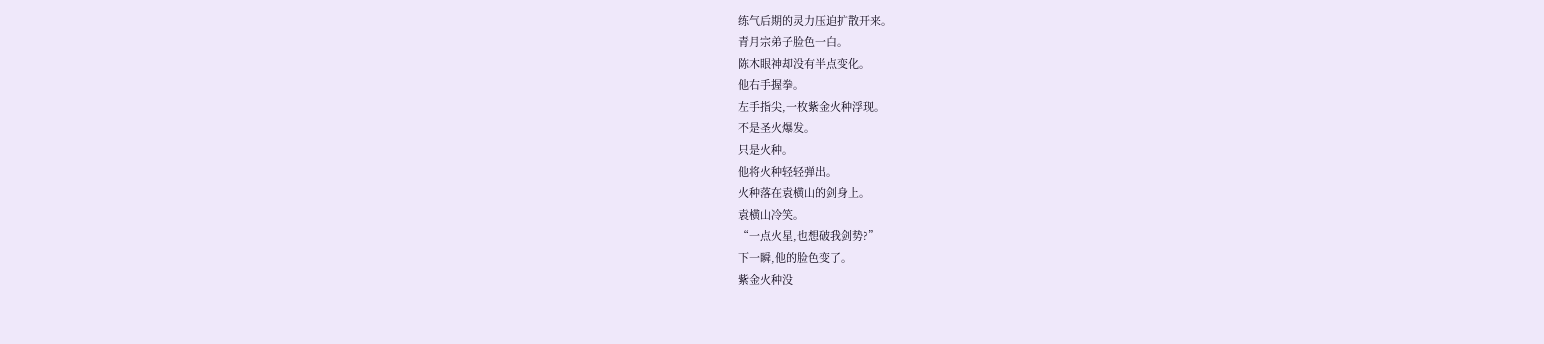练气后期的灵力压迫扩散开来。
青月宗弟子脸色一白。
陈木眼神却没有半点变化。
他右手握拳。
左手指尖,一枚紫金火种浮现。
不是圣火爆发。
只是火种。
他将火种轻轻弹出。
火种落在袁横山的剑身上。
袁横山冷笑。
“一点火星,也想破我剑势?”
下一瞬,他的脸色变了。
紫金火种没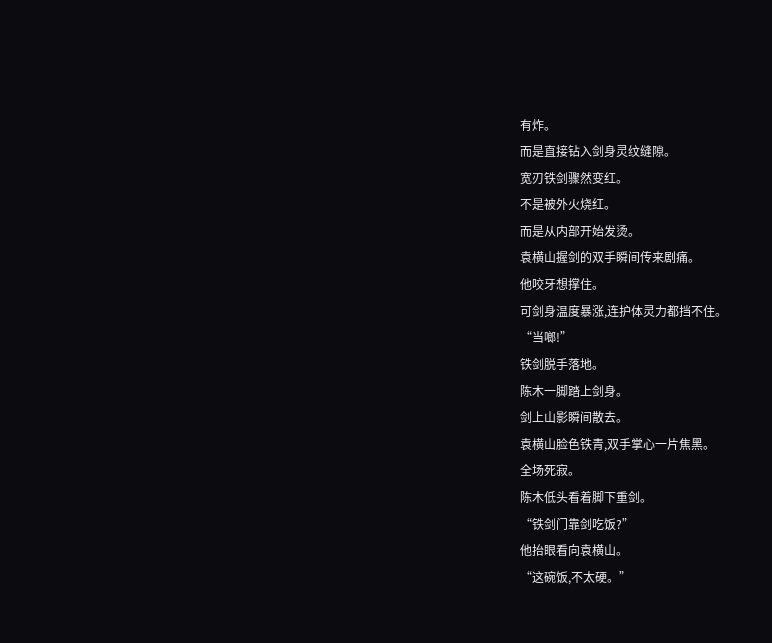有炸。
而是直接钻入剑身灵纹缝隙。
宽刃铁剑骤然变红。
不是被外火烧红。
而是从内部开始发烫。
袁横山握剑的双手瞬间传来剧痛。
他咬牙想撑住。
可剑身温度暴涨,连护体灵力都挡不住。
“当啷!”
铁剑脱手落地。
陈木一脚踏上剑身。
剑上山影瞬间散去。
袁横山脸色铁青,双手掌心一片焦黑。
全场死寂。
陈木低头看着脚下重剑。
“铁剑门靠剑吃饭?”
他抬眼看向袁横山。
“这碗饭,不太硬。”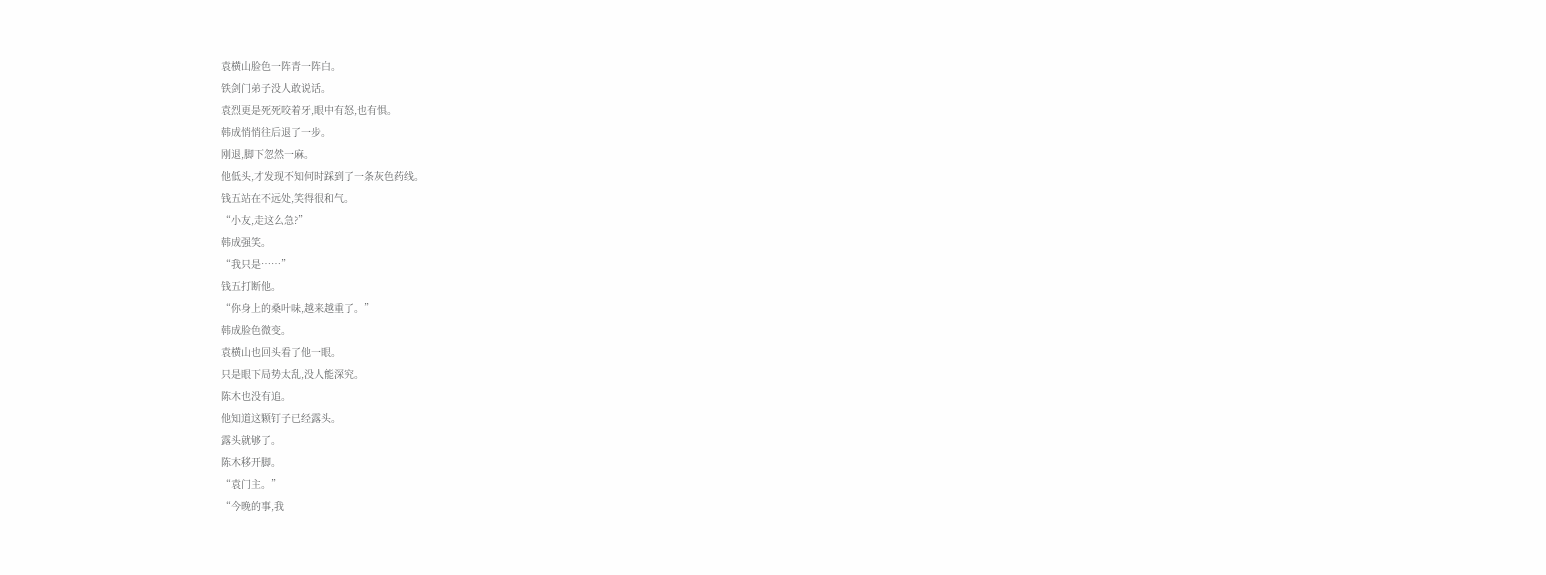袁横山脸色一阵青一阵白。
铁剑门弟子没人敢说话。
袁烈更是死死咬着牙,眼中有怒,也有惧。
韩成悄悄往后退了一步。
刚退,脚下忽然一麻。
他低头,才发现不知何时踩到了一条灰色药线。
钱五站在不远处,笑得很和气。
“小友,走这么急?”
韩成强笑。
“我只是……”
钱五打断他。
“你身上的桑叶味,越来越重了。”
韩成脸色微变。
袁横山也回头看了他一眼。
只是眼下局势太乱,没人能深究。
陈木也没有追。
他知道这颗钉子已经露头。
露头就够了。
陈木移开脚。
“袁门主。”
“今晚的事,我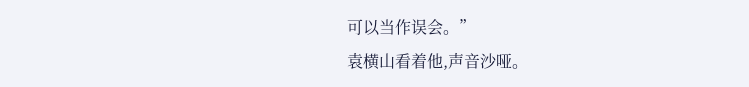可以当作误会。”
袁横山看着他,声音沙哑。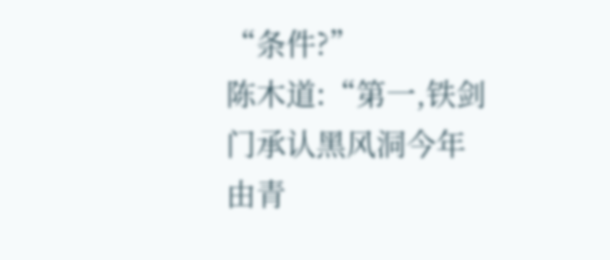“条件?”
陈木道:“第一,铁剑门承认黑风洞今年由青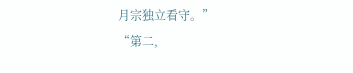月宗独立看守。”
“第二,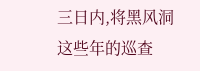三日内,将黑风洞这些年的巡查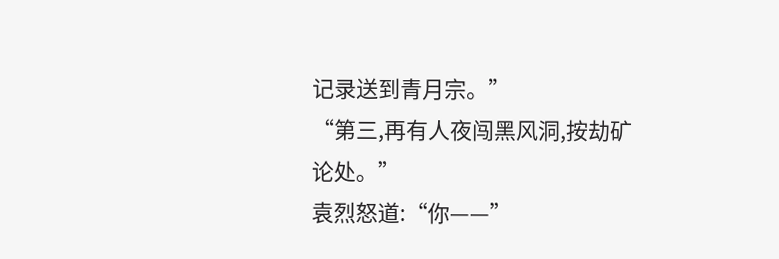记录送到青月宗。”
“第三,再有人夜闯黑风洞,按劫矿论处。”
袁烈怒道:“你——”